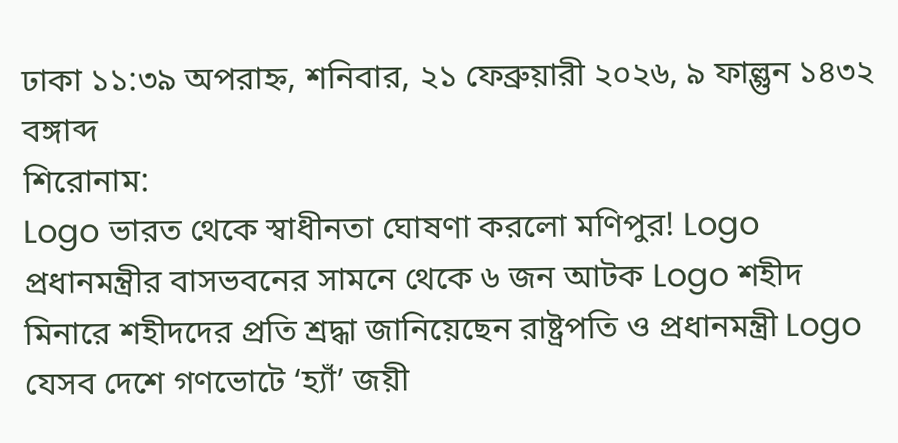ঢাকা ১১:৩৯ অপরাহ্ন, শনিবার, ২১ ফেব্রুয়ারী ২০২৬, ৯ ফাল্গুন ১৪৩২ বঙ্গাব্দ
শিরোনাম:
Logo ভারত থেকে স্বাধীনতা ঘোষণা করলো মণিপুর! Logo প্রধানমন্ত্রীর বাসভবনের সামনে থেকে ৬ জন আটক Logo শহীদ মিনারে শহীদদের প্রতি শ্রদ্ধা জানিয়েছেন রাষ্ট্রপতি ও প্রধানমন্ত্রী Logo যেসব দেশে গণভোটে ‘হ্যাঁ’ জয়ী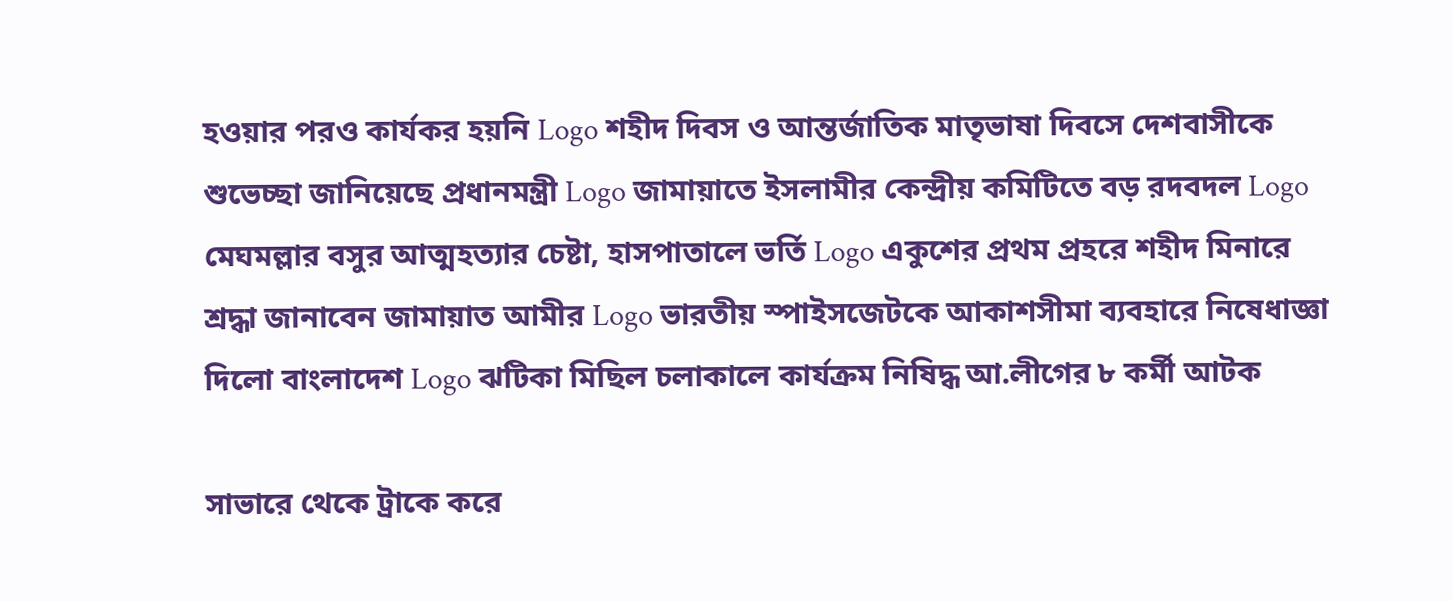হওয়ার পরও কার্যকর হয়নি Logo শহীদ দিবস ও আন্তর্জাতিক মাতৃভাষা দিবসে দেশবাসীকে শুভেচ্ছা জানিয়েছে প্রধানমন্ত্রী Logo জামায়াতে ইসলামীর কেন্দ্রীয় কমিটিতে বড় রদবদল Logo মেঘমল্লার বসুর আত্মহত্যার চেষ্টা, হাসপাতালে ভর্তি Logo একুশের প্রথম প্রহরে শহীদ মিনারে শ্রদ্ধা জানাবেন জামায়াত আমীর Logo ভারতীয় স্পাইসজেটকে আকাশসীমা ব্যবহারে নিষেধাজ্ঞা দিলো বাংলাদেশ Logo ঝটিকা মিছিল চলাকালে কার্যক্রম নিষিদ্ধ আ.লীগের ৮ কর্মী আটক

সাভারে থেকে ট্রাকে করে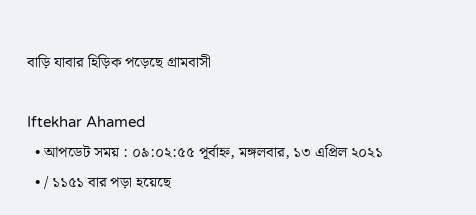বাড়ি যাবার হিড়িক পড়েছে গ্রামবাসী

Iftekhar Ahamed
  • আপডেট সময় : ০৯:০২:৫৫ পূর্বাহ্ন, মঙ্গলবার, ১৩ এপ্রিল ২০২১
  • / ১১৫১ বার পড়া হয়েছে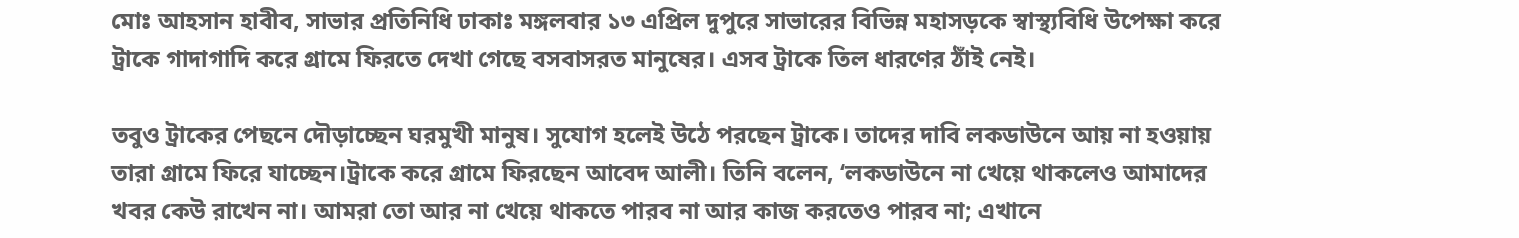মোঃ আহসান হাবীব, সাভার প্রতিনিধি ঢাকাঃ মঙ্গলবার ১৩ এপ্রিল দুপুরে সাভারের বিভিন্ন মহাসড়কে স্বাস্থ্যবিধি উপেক্ষা করে ট্রাকে গাদাগাদি করে গ্রামে ফিরতে দেখা গেছে বসবাসরত মানুষের। এসব ট্রাকে তিল ধারণের ঠাঁই নেই।

তবুও ট্রাকের পেছনে দৌড়াচ্ছেন ঘরমুখী মানুষ। সুযোগ হলেই উঠে পরছেন ট্রাকে। তাদের দাবি লকডাউনে আয় না হওয়ায় তারা গ্রামে ফিরে যাচ্ছেন।ট্রাকে করে গ্রামে ফিরছেন আবেদ আলী। তিনি বলেন, ‘লকডাউনে না খেয়ে থাকলেও আমাদের খবর কেউ রাখেন না। আমরা তো আর না খেয়ে থাকতে পারব না আর কাজ করতেও পারব না; এখানে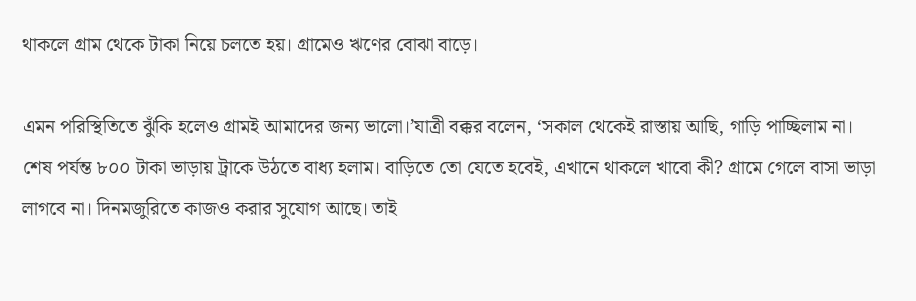থাকলে গ্রাম থেকে টাকা নিয়ে চলতে হয়। গ্রামেও ঋণের বোঝা বাড়ে।

এমন পরিস্থিতিতে ঝুঁকি হলেও গ্রামই আমাদের জন্য ভালো।’যাত্রী বক্কর বলেন, ‘সকাল থেকেই রাস্তায় আছি, গাড়ি পাচ্ছিলাম না। শেষ পর্যন্ত ৮০০ টাকা ভাড়ায় ট্রাকে উঠতে বাধ্য হলাম। বাড়িতে তো যেতে হবেই, এখানে থাকলে খাবো কী? গ্রামে গেলে বাসা ভাড়া লাগবে না। দিনমজুরিতে কাজও করার সুযোগ আছে। তাই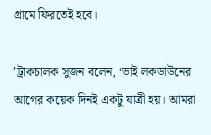গ্রামে ফিরতেই হবে।

’ট্রাকচালক সুজন বলেন, ‘ভাই লকডাউনের আগের কয়েক দিনই একটু যাত্রী হয়। আমরা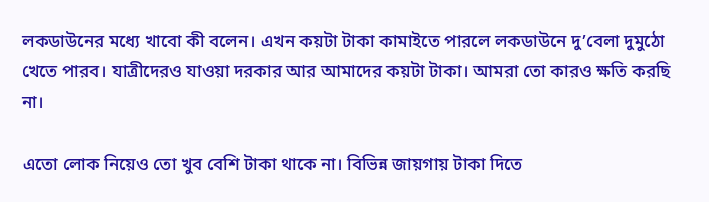লকডাউনের মধ্যে খাবো কী বলেন। এখন কয়টা টাকা কামাইতে পারলে লকডাউনে দু’বেলা দুমুঠো খেতে পারব। যাত্রীদেরও যাওয়া দরকার আর আমাদের কয়টা টাকা। আমরা তো কারও ক্ষতি করছি না।

এতো লোক নিয়েও তো খুব বেশি টাকা থাকে না। বিভিন্ন জায়গায় টাকা দিতে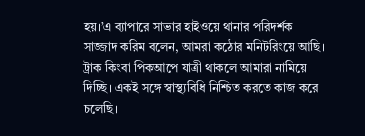হয়।’এ ব্যাপারে সাভার হাইওয়ে থানার পরিদর্শক সাজ্জাদ করিম বলেন, আমরা কঠোর মনিটরিংয়ে আছি। ট্রাক কিংবা পিকআপে যাত্রী থাকলে আমারা নামিয়ে দিচ্ছি। একই সঙ্গে স্বাস্থ্যবিধি নিশ্চিত করতে কাজ করে চলেছি।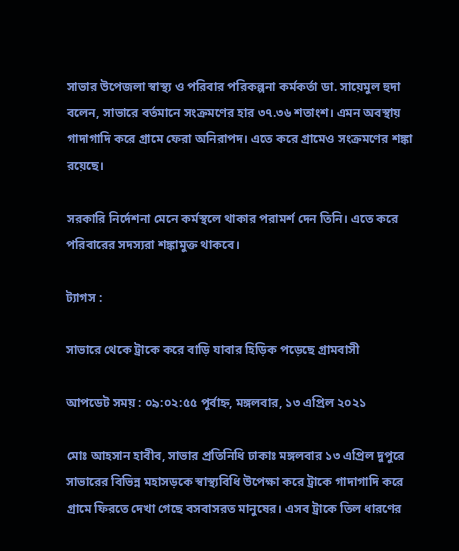সাভার উপেজলা স্বাস্থ্য ও পরিবার পরিকল্পনা কর্মকর্তা ডা. সায়েমুল হুদা বলেন, সাভারে বর্তমানে সংক্রমণের হার ৩৭.৩৬ শতাংশ। এমন অবস্থায় গাদাগাদি করে গ্রামে ফেরা অনিরাপদ। এতে করে গ্রামেও সংক্রমণের শঙ্কা রয়েছে।

সরকারি নির্দেশনা মেনে কর্মস্থলে থাকার পরামর্শ দেন তিনি। এতে করে পরিবারের সদস্যরা শঙ্কামুক্ত থাকবে।

ট্যাগস :

সাভারে থেকে ট্রাকে করে বাড়ি যাবার হিড়িক পড়েছে গ্রামবাসী

আপডেট সময় : ০৯:০২:৫৫ পূর্বাহ্ন, মঙ্গলবার, ১৩ এপ্রিল ২০২১

মোঃ আহসান হাবীব, সাভার প্রতিনিধি ঢাকাঃ মঙ্গলবার ১৩ এপ্রিল দুপুরে সাভারের বিভিন্ন মহাসড়কে স্বাস্থ্যবিধি উপেক্ষা করে ট্রাকে গাদাগাদি করে গ্রামে ফিরতে দেখা গেছে বসবাসরত মানুষের। এসব ট্রাকে তিল ধারণের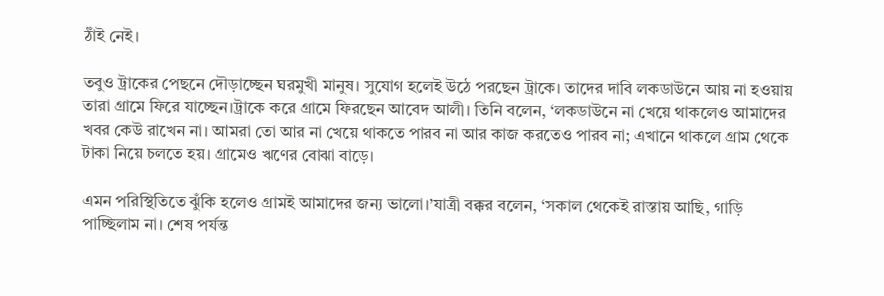ঠাঁই নেই।

তবুও ট্রাকের পেছনে দৌড়াচ্ছেন ঘরমুখী মানুষ। সুযোগ হলেই উঠে পরছেন ট্রাকে। তাদের দাবি লকডাউনে আয় না হওয়ায় তারা গ্রামে ফিরে যাচ্ছেন।ট্রাকে করে গ্রামে ফিরছেন আবেদ আলী। তিনি বলেন, ‘লকডাউনে না খেয়ে থাকলেও আমাদের খবর কেউ রাখেন না। আমরা তো আর না খেয়ে থাকতে পারব না আর কাজ করতেও পারব না; এখানে থাকলে গ্রাম থেকে টাকা নিয়ে চলতে হয়। গ্রামেও ঋণের বোঝা বাড়ে।

এমন পরিস্থিতিতে ঝুঁকি হলেও গ্রামই আমাদের জন্য ভালো।’যাত্রী বক্কর বলেন, ‘সকাল থেকেই রাস্তায় আছি, গাড়ি পাচ্ছিলাম না। শেষ পর্যন্ত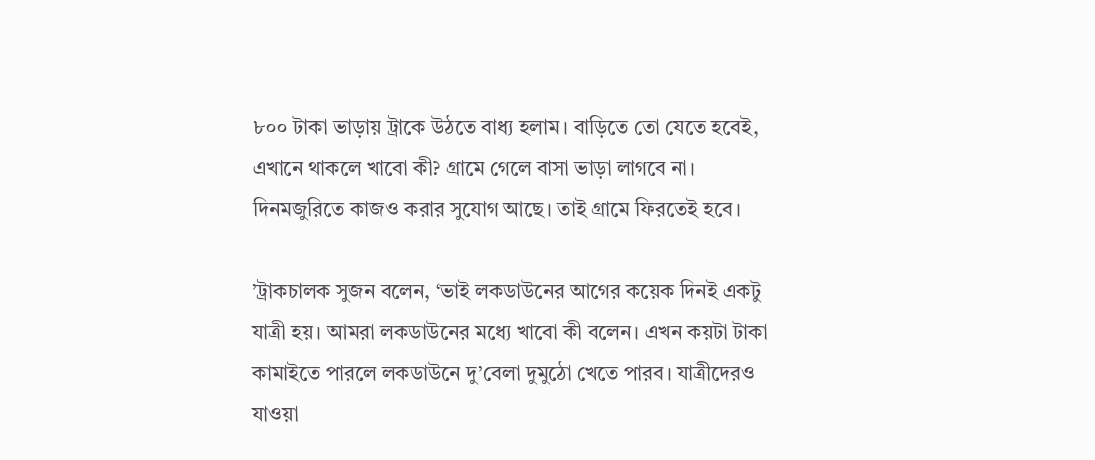৮০০ টাকা ভাড়ায় ট্রাকে উঠতে বাধ্য হলাম। বাড়িতে তো যেতে হবেই, এখানে থাকলে খাবো কী? গ্রামে গেলে বাসা ভাড়া লাগবে না। দিনমজুরিতে কাজও করার সুযোগ আছে। তাই গ্রামে ফিরতেই হবে।

’ট্রাকচালক সুজন বলেন, ‘ভাই লকডাউনের আগের কয়েক দিনই একটু যাত্রী হয়। আমরা লকডাউনের মধ্যে খাবো কী বলেন। এখন কয়টা টাকা কামাইতে পারলে লকডাউনে দু’বেলা দুমুঠো খেতে পারব। যাত্রীদেরও যাওয়া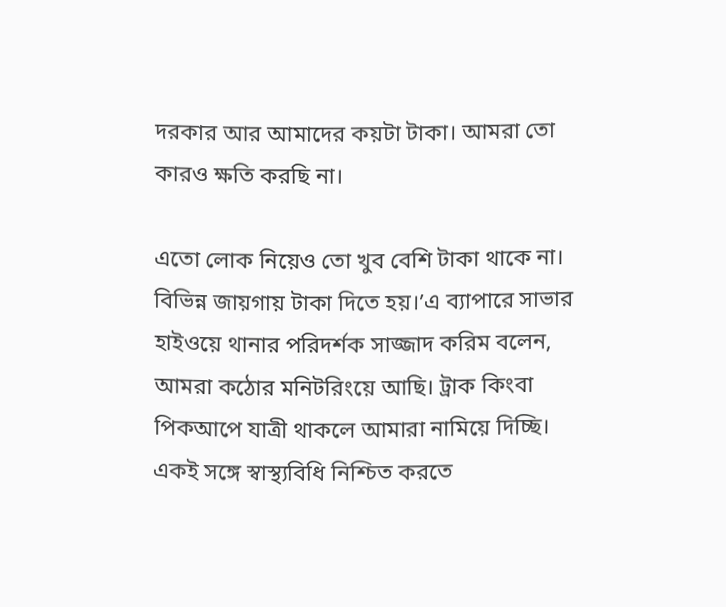দরকার আর আমাদের কয়টা টাকা। আমরা তো কারও ক্ষতি করছি না।

এতো লোক নিয়েও তো খুব বেশি টাকা থাকে না। বিভিন্ন জায়গায় টাকা দিতে হয়।’এ ব্যাপারে সাভার হাইওয়ে থানার পরিদর্শক সাজ্জাদ করিম বলেন, আমরা কঠোর মনিটরিংয়ে আছি। ট্রাক কিংবা পিকআপে যাত্রী থাকলে আমারা নামিয়ে দিচ্ছি। একই সঙ্গে স্বাস্থ্যবিধি নিশ্চিত করতে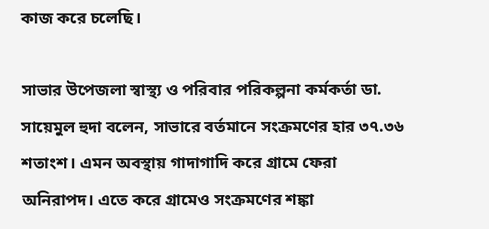কাজ করে চলেছি।

সাভার উপেজলা স্বাস্থ্য ও পরিবার পরিকল্পনা কর্মকর্তা ডা. সায়েমুল হুদা বলেন, সাভারে বর্তমানে সংক্রমণের হার ৩৭.৩৬ শতাংশ। এমন অবস্থায় গাদাগাদি করে গ্রামে ফেরা অনিরাপদ। এতে করে গ্রামেও সংক্রমণের শঙ্কা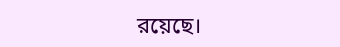রয়েছে।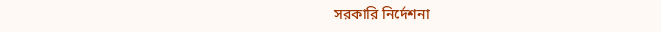সরকারি নির্দেশনা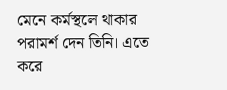মেনে কর্মস্থলে থাকার পরামর্শ দেন তিনি। এতে করে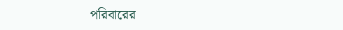পরিবারের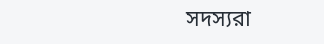সদস্যরা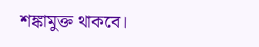শঙ্কামুক্ত থাকবে।